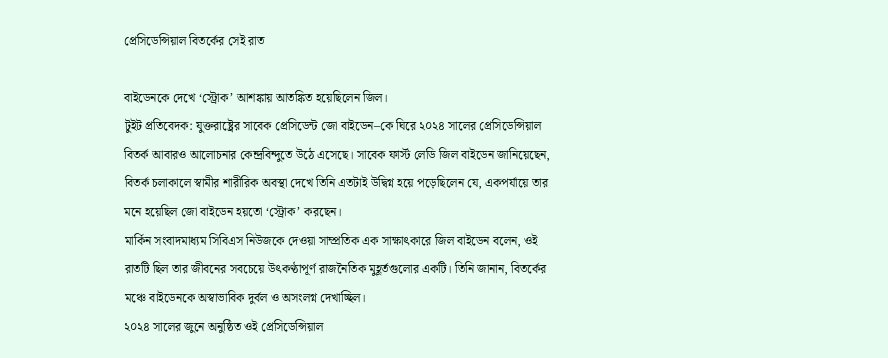প্রেসিডেন্সিয়াল বিতর্কের সেই রাত

বাইডেনকে দেখে ‘স্ট্রোক’ আশঙ্কায় আতঙ্কিত হয়েছিলেন জিল।
টুইট প্রতিবেদক: যুক্তরাষ্ট্রের সাবেক প্রেসিডেন্ট জো বাইডেন–কে ঘিরে ২০২৪ সালের প্রেসিডেন্সিয়াল বিতর্ক আবারও আলোচনার কেন্দ্রবিন্দুতে উঠে এসেছে। সাবেক ফার্স্ট লেডি জিল বাইডেন জানিয়েছেন, বিতর্ক চলাকালে স্বামীর শারীরিক অবস্থা দেখে তিনি এতটাই উদ্বিগ্ন হয়ে পড়েছিলেন যে, একপর্যায়ে তার মনে হয়েছিল জো বাইডেন হয়তো ‘স্ট্রোক’ করছেন।
মার্কিন সংবাদমাধ্যম সিবিএস নিউজকে দেওয়া সাম্প্রতিক এক সাক্ষাৎকারে জিল বাইডেন বলেন, ওই রাতটি ছিল তার জীবনের সবচেয়ে উৎকণ্ঠাপূর্ণ রাজনৈতিক মুহূর্তগুলোর একটি। তিনি জানান, বিতর্কের মঞ্চে বাইডেনকে অস্বাভাবিক দুর্বল ও অসংলগ্ন দেখাচ্ছিল।
২০২৪ সালের জুনে অনুষ্ঠিত ওই প্রেসিডেন্সিয়াল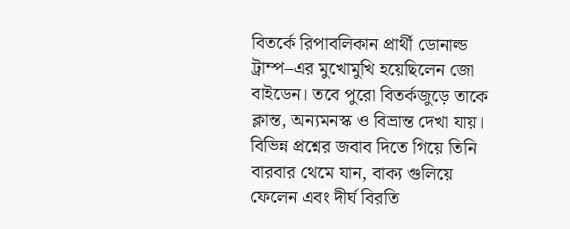বিতর্কে রিপাবলিকান প্রার্থী ডোনাল্ড ট্রাম্প–এর মুখোমুখি হয়েছিলেন জো বাইডেন। তবে পুরো বিতর্কজুড়ে তাকে ক্লান্ত, অন্যমনস্ক ও বিভ্রান্ত দেখা যায়। বিভিন্ন প্রশ্নের জবাব দিতে গিয়ে তিনি বারবার থেমে যান, বাক্য গুলিয়ে ফেলেন এবং দীর্ঘ বিরতি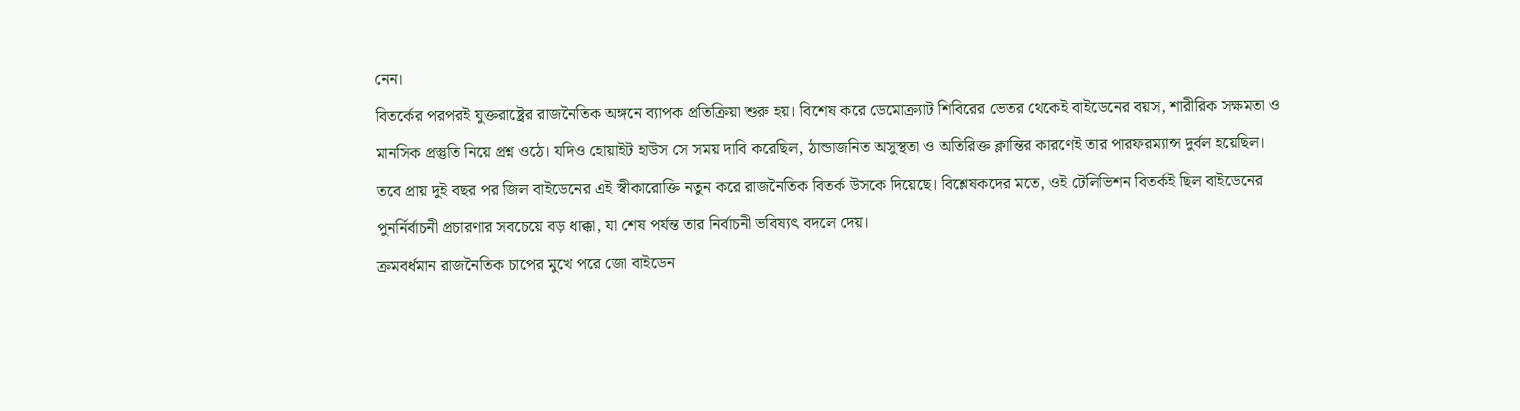নেন।
বিতর্কের পরপরই যুক্তরাষ্ট্রের রাজনৈতিক অঙ্গনে ব্যাপক প্রতিক্রিয়া শুরু হয়। বিশেষ করে ডেমোক্র্যাট শিবিরের ভেতর থেকেই বাইডেনের বয়স, শারীরিক সক্ষমতা ও মানসিক প্রস্তুতি নিয়ে প্রশ্ন ওঠে। যদিও হোয়াইট হাউস সে সময় দাবি করেছিল, ঠান্ডাজনিত অসুস্থতা ও অতিরিক্ত ক্লান্তির কারণেই তার পারফরম্যান্স দুর্বল হয়েছিল।
তবে প্রায় দুই বছর পর জিল বাইডেনের এই স্বীকারোক্তি নতুন করে রাজনৈতিক বিতর্ক উসকে দিয়েছে। বিশ্লেষকদের মতে, ওই টেলিভিশন বিতর্কই ছিল বাইডেনের পুনর্নির্বাচনী প্রচারণার সবচেয়ে বড় ধাক্কা, যা শেষ পর্যন্ত তার নির্বাচনী ভবিষ্যৎ বদলে দেয়।
ক্রমবর্ধমান রাজনৈতিক চাপের মুখে পরে জো বাইডেন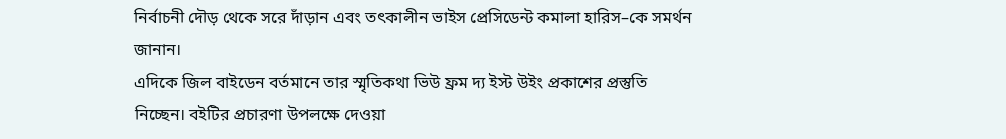নির্বাচনী দৌড় থেকে সরে দাঁড়ান এবং তৎকালীন ভাইস প্রেসিডেন্ট কমালা হারিস–কে সমর্থন জানান।
এদিকে জিল বাইডেন বর্তমানে তার স্মৃতিকথা ভিউ ফ্রম দ্য ইস্ট উইং প্রকাশের প্রস্তুতি নিচ্ছেন। বইটির প্রচারণা উপলক্ষে দেওয়া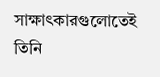সাক্ষাৎকারগুলোতেই তিনি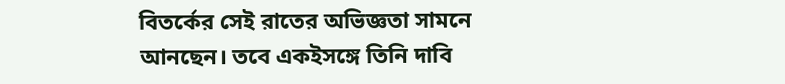বিতর্কের সেই রাতের অভিজ্ঞতা সামনে আনছেন। তবে একইসঙ্গে তিনি দাবি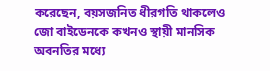করেছেন, বয়সজনিত ধীরগতি থাকলেও জো বাইডেনকে কখনও স্থায়ী মানসিক অবনতির মধ্যে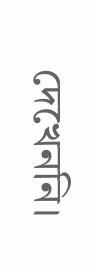দেখেননি।